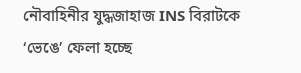নৌবাহিনীর যুদ্ধজাহাজ INS বিরাটকে ‘ভেঙে’ ফেলা হচ্ছে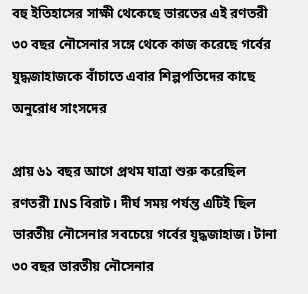বহু ইতিহাসের সাক্ষী থেকেছে ভারতের এই রণতরী ৩০ বছর নৌসেনার সঙ্গে থেকে কাজ করেছে গর্বের যুদ্ধজাহাজকে বাঁচাতে এবার শিল্পপতিদের কাছে অনুরোধ সাংসদের

প্রায় ৬১ বছর আগে প্রথম যাত্রা শুরু করেছিল রণতরী INS বিরাট। দীর্ঘ সময় পর্যন্ত এটিই ছিল ভারতীয় নৌসেনার সবচেয়ে গর্বের যুদ্ধজাহাজ। টানা ৩০ বছর ভারতীয় নৌসেনার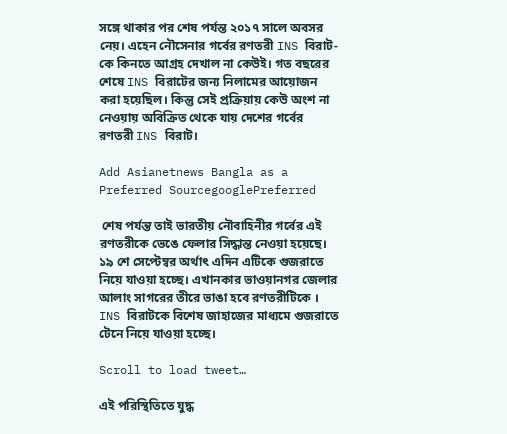সঙ্গে থাকার পর শেষ পর্যন্ত ২০১৭ সালে অবসর নেয়। এহেন নৌসেনার গর্বের রণতরী INS বিরাট-কে কিনতে আগ্রহ দেখাল না কেউই। গত বছরের শেষে INS বিরাটের জন্য নিলামের আয়োজন করা হয়েছিল। কিন্তু সেই প্রক্রিয়ায় কেউ অংশ না নেওয়ায় অবিক্রিত থেকে যায় দেশের গর্বের রণতরী INS বিরাট।

Add Asianetnews Bangla as a Preferred SourcegooglePreferred

 শেষ পর্যন্ত তাই ভারতীয় নৌবাহিনীর গর্বের এই রণতরীকে ভেঙে ফেলার সিদ্ধান্ত নেওয়া হয়েছে। ১৯ শে সেপ্টেম্বর অর্থাৎ এদিন এটিকে গুজরাতে নিয়ে যাওয়া হচ্ছে। এখানকার ভাওয়ানগর জেলার আলাং সাগরের তীরে ভাঙা হবে রণতরীটিকে । INS বিরাটকে বিশেষ জাহাজের মাধ্যমে গুজরাতে টেনে নিয়ে যাওয়া হচ্ছে।

Scroll to load tweet…

এই পরিস্থিতিতে যুদ্ধ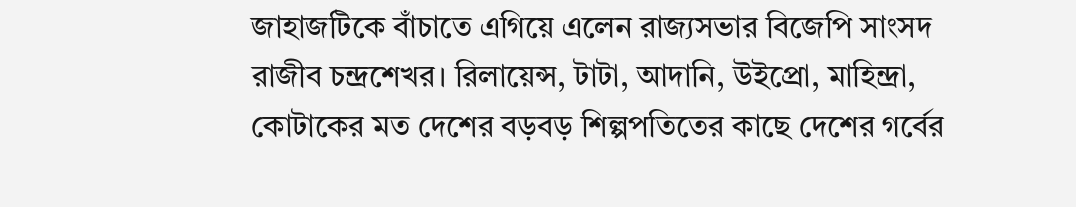জাহাজটিকে বাঁচাতে এগিয়ে এলেন রাজ্যসভার বিজেপি সাংসদ রাজীব চন্দ্রশেখর। রিলায়েন্স, টাটা, আদানি, উইপ্রো, মাহিন্দ্রা, কোটাকের মত দেশের বড়বড় শিল্পপতিতের কাছে দেশের গর্বের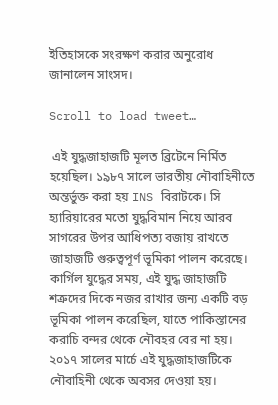ইতিহাসকে সংরক্ষণ করার অনুরোধ জানালেন সাংসদ।

Scroll to load tweet…

 এই যুদ্ধজাহাজটি মূলত ব্রিটেনে নির্মিত হয়েছিল। ১৯৮৭ সালে ভারতীয় নৌবাহিনীতে অন্তর্ভুক্ত করা হয় INS বিরাটকে। সি হ্যারিয়ারের মতো যুদ্ধবিমান নিয়ে আরব সাগরের উপর আধিপত্য বজায় রাখতে জাহাজটি গুরুত্বপূর্ণ ভূমিকা পালন করেছে। কার্গিল যুদ্ধের সময়, এই যুদ্ধ জাহাজটি শত্রুদের দিকে নজর রাখার জন্য একটি বড় ভূমিকা পালন করেছিল, যাতে পাকিস্তানের করাচি বন্দর থেকে নৌবহর বের না হয়। ২০১৭ সালের মার্চে এই যুদ্ধজাহাজটিকে নৌবাহিনী থেকে অবসর দেওয়া হয়।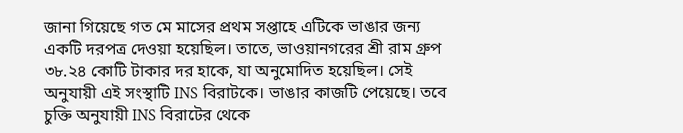জানা গিয়েছে গত মে মাসের প্রথম সপ্তাহে এটিকে ভাঙার জন্য একটি দরপত্র দেওয়া হয়েছিল। তাতে, ভাওয়ানগরের শ্রী রাম গ্রুপ ৩৮.২৪ কোটি টাকার দর হাকে, যা অনুমোদিত হয়েছিল। সেই অনুযায়ী এই সংস্থাটি INS বিরাটকে। ভাঙার কাজটি পেয়েছে। তবে চুক্তি অনুযায়ী INS বিরাটের থেকে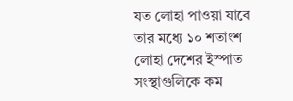যত লোহা পাওয়া যাবে তার মধ্যে ১০ শতাংশ লোহা দেশের ইস্পাত সংস্থাগুলিকে কম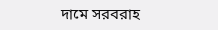দামে সরবরাহ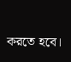করতে হবে।